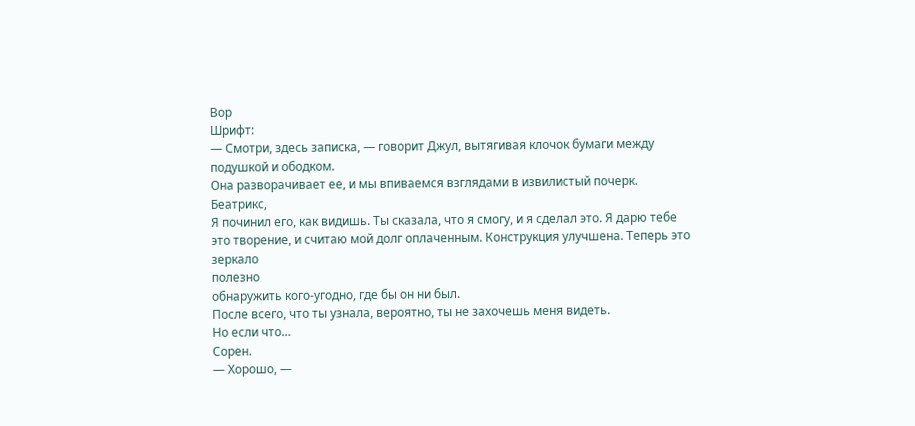Вор
Шрифт:
— Смотри, здесь записка, — говорит Джул, вытягивая клочок бумаги между
подушкой и ободком.
Она разворачивает ее, и мы впиваемся взглядами в извилистый почерк.
Беатрикс,
Я починил его, как видишь. Ты сказала, что я смогу, и я сделал это. Я дарю тебе
это творение, и считаю мой долг оплаченным. Конструкция улучшена. Теперь это зеркало
полезно
обнаружить кого-угодно, где бы он ни был.
После всего, что ты узнала, вероятно, ты не захочешь меня видеть.
Но если что…
Сорен.
— Хорошо, —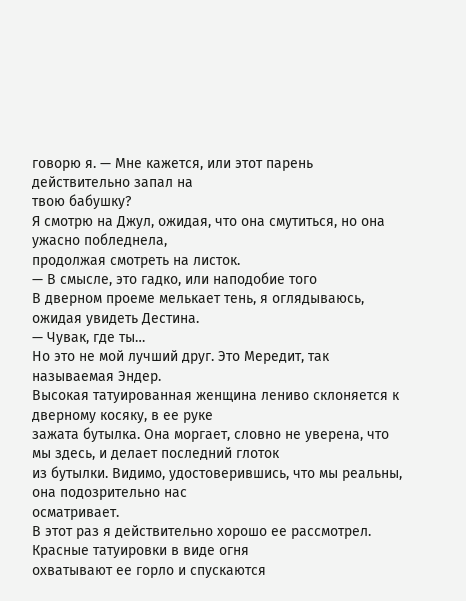говорю я. — Мне кажется, или этот парень действительно запал на
твою бабушку?
Я смотрю на Джул, ожидая, что она смутиться, но она ужасно побледнела,
продолжая смотреть на листок.
— В смысле, это гадко, или наподобие того
В дверном проеме мелькает тень, я оглядываюсь, ожидая увидеть Дестина.
— Чувак, где ты…
Но это не мой лучший друг. Это Мередит, так называемая Эндер.
Высокая татуированная женщина лениво склоняется к дверному косяку, в ее руке
зажата бутылка. Она моргает, словно не уверена, что мы здесь, и делает последний глоток
из бутылки. Видимо, удостоверившись, что мы реальны, она подозрительно нас
осматривает.
В этот раз я действительно хорошо ее рассмотрел. Красные татуировки в виде огня
охватывают ее горло и спускаются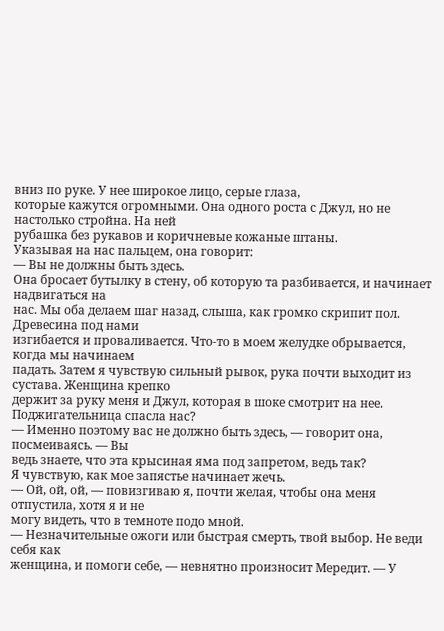вниз по руке. У нее широкое лицо, серые глаза,
которые кажутся огромными. Она одного роста с Джул, но не настолько стройна. На ней
рубашка без рукавов и коричневые кожаные штаны.
Указывая на нас пальцем, она говорит:
— Вы не должны быть здесь.
Она бросает бутылку в стену, об которую та разбивается, и начинает надвигаться на
нас. Мы оба делаем шаг назад, слыша, как громко скрипит пол. Древесина под нами
изгибается и проваливается. Что-то в моем желудке обрывается, когда мы начинаем
падать. Затем я чувствую сильный рывок, рука почти выходит из сустава. Женщина крепко
держит за руку меня и Джул, которая в шоке смотрит на нее. Поджигательница спасла нас?
— Именно поэтому вас не должно быть здесь, — говорит она, посмеиваясь. — Вы
ведь знаете, что эта крысиная яма под запретом, ведь так?
Я чувствую, как мое запястье начинает жечь.
— Ой, ой, ой, — повизгиваю я, почти желая, чтобы она меня отпустила, хотя я и не
могу видеть, что в темноте подо мной.
— Незначительные ожоги или быстрая смерть, твой выбор. Не веди себя как
женщина, и помоги себе, — невнятно произносит Мередит. — У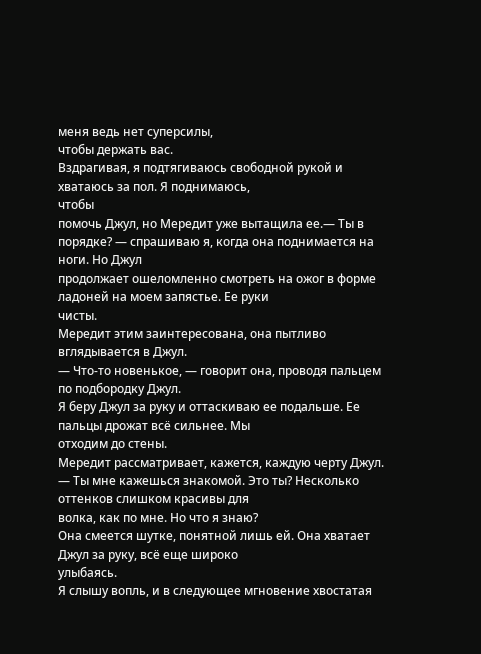меня ведь нет суперсилы,
чтобы держать вас.
Вздрагивая, я подтягиваюсь свободной рукой и хватаюсь за пол. Я поднимаюсь,
чтобы
помочь Джул, но Мередит уже вытащила ее.— Ты в порядке? — спрашиваю я, когда она поднимается на ноги. Но Джул
продолжает ошеломленно смотреть на ожог в форме ладоней на моем запястье. Ее руки
чисты.
Мередит этим заинтересована, она пытливо вглядывается в Джул.
— Что-то новенькое, — говорит она, проводя пальцем по подбородку Джул.
Я беру Джул за руку и оттаскиваю ее подальше. Ее пальцы дрожат всё сильнее. Мы
отходим до стены.
Мередит рассматривает, кажется, каждую черту Джул.
— Ты мне кажешься знакомой. Это ты? Несколько оттенков слишком красивы для
волка, как по мне. Но что я знаю?
Она смеется шутке, понятной лишь ей. Она хватает Джул за руку, всё еще широко
улыбаясь.
Я слышу вопль, и в следующее мгновение хвостатая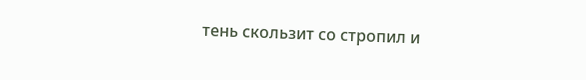тень скользит со стропил и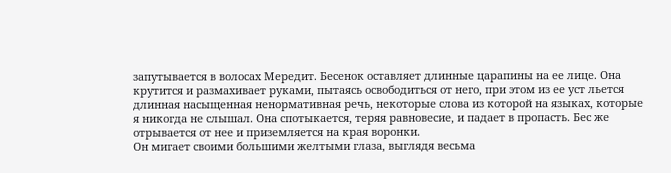запутывается в волосах Мередит. Бесенок оставляет длинные царапины на ее лице. Она
крутится и размахивает руками, пытаясь освободиться от него, при этом из ее уст льется
длинная насыщенная ненормативная речь, некоторые слова из которой на языках, которые
я никогда не слышал. Она спотыкается, теряя равновесие, и падает в пропасть. Бес же
отрывается от нее и приземляется на края воронки.
Он мигает своими большими желтыми глаза, выглядя весьма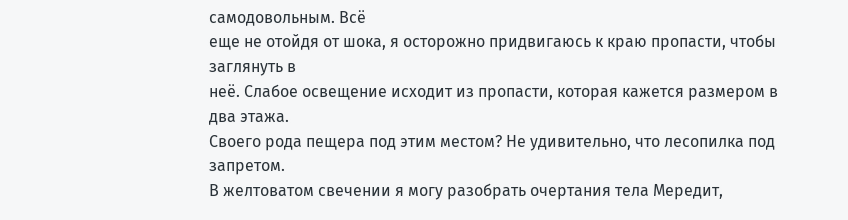самодовольным. Всё
еще не отойдя от шока, я осторожно придвигаюсь к краю пропасти, чтобы заглянуть в
неё. Слабое освещение исходит из пропасти, которая кажется размером в два этажа.
Своего рода пещера под этим местом? Не удивительно, что лесопилка под запретом.
В желтоватом свечении я могу разобрать очертания тела Мередит,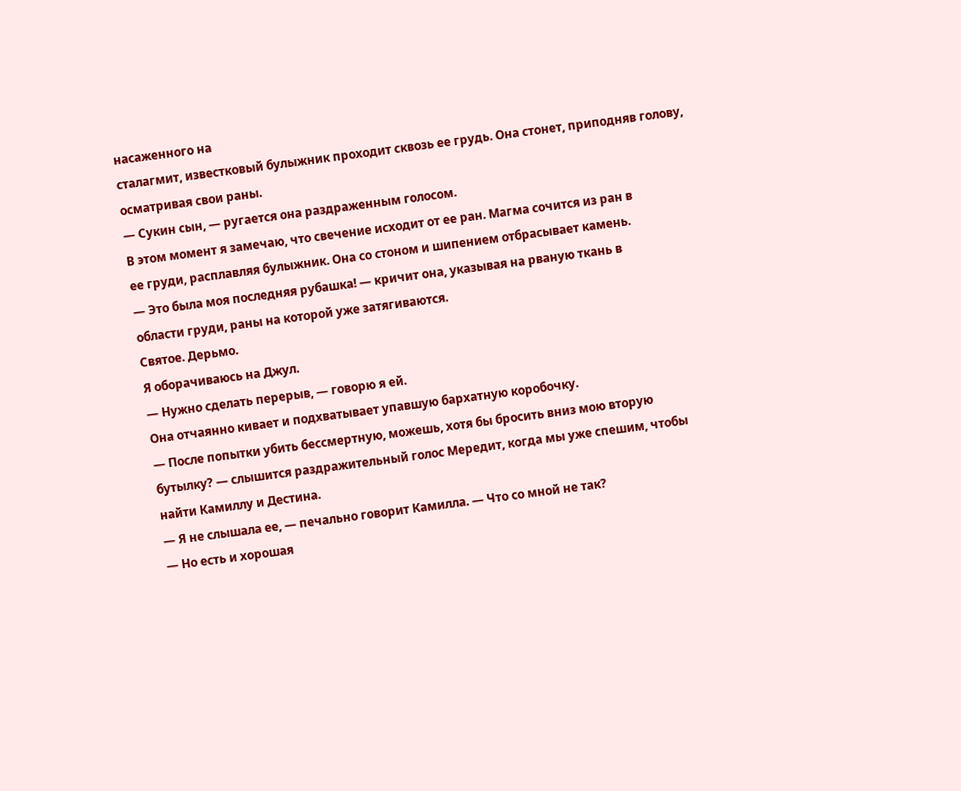насаженного на
сталагмит, известковый булыжник проходит сквозь ее грудь. Она стонет, приподняв голову,
осматривая свои раны.
— Сукин сын, — ругается она раздраженным голосом.
В этом момент я замечаю, что свечение исходит от ее ран. Магма сочится из ран в
ее груди, расплавляя булыжник. Она со стоном и шипением отбрасывает камень.
— Это была моя последняя рубашка! — кричит она, указывая на рваную ткань в
области груди, раны на которой уже затягиваются.
Святое. Дерьмо.
Я оборачиваюсь на Джул.
— Нужно сделать перерыв, — говорю я ей.
Она отчаянно кивает и подхватывает упавшую бархатную коробочку.
— После попытки убить бессмертную, можешь, хотя бы бросить вниз мою вторую
бутылку? — слышится раздражительный голос Мередит, когда мы уже спешим, чтобы
найти Камиллу и Дестина.
— Я не слышала ее, — печально говорит Камилла. — Что со мной не так?
— Но есть и хорошая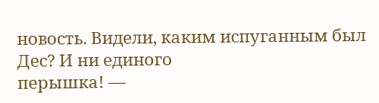новость. Видели, каким испуганным был Дес? И ни единого
перышка! —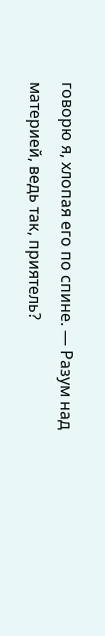говорю я, хлопая его по спине. — Разум над материей, ведь так, приятель?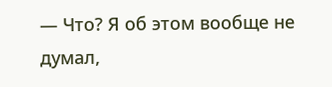— Что? Я об этом вообще не думал,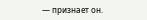— признает он.